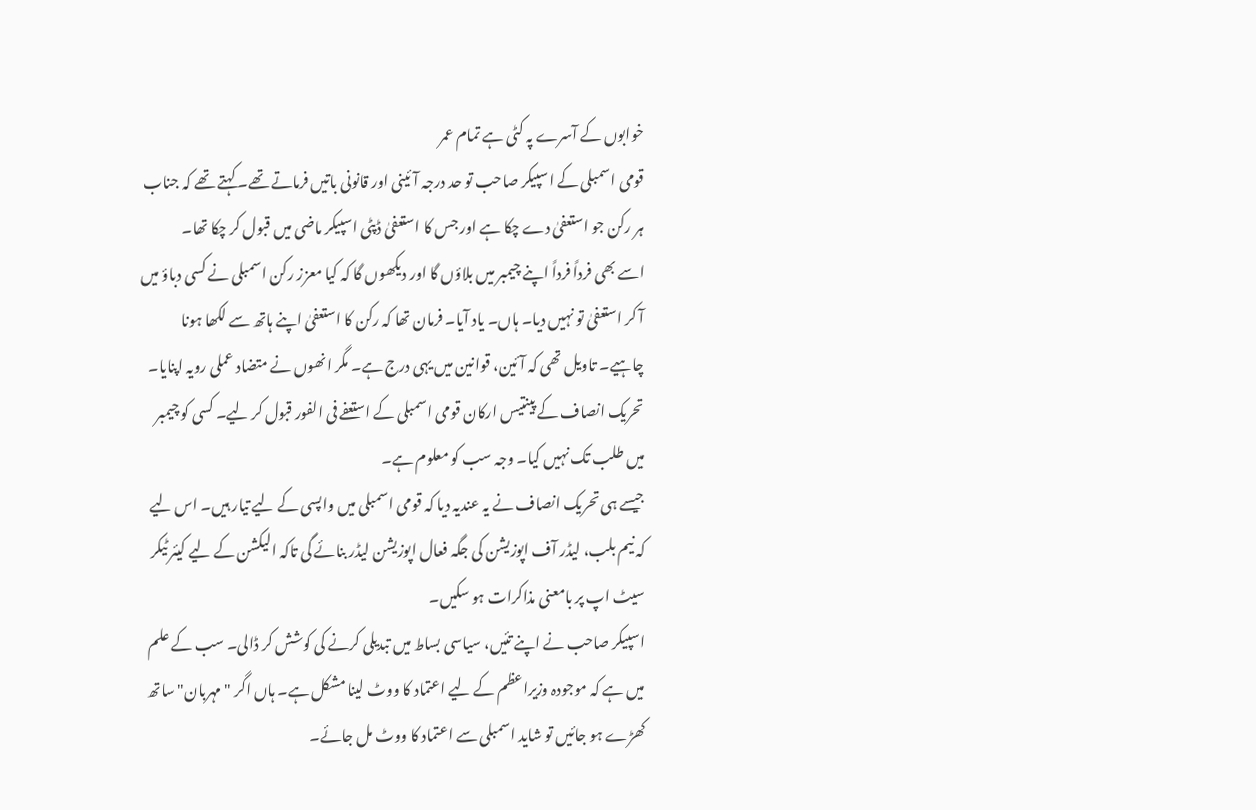خوابوں کے آسرے پہ کٹی ہے تمام عمر
قومی اسمبلی کے اسپیکر صاحب تو حد درجہ آئینی اور قانونی باتیں فرماتے تھے۔ کہتے تھے کہ جناب ہر رکن جو استعفیٰ دے چکا ہے اور جس کا استعفیٰ ڈپٹی اسپیکر ماضی میں قبول کر چکا تھا۔
اسے بھی فرداً فرداً اپنے چیمبر میں بلاؤں گا اور دیکھوں گا کہ کیا معزز رکن اسمبلی نے کسی دباؤ میں آ کر استعفیٰ تو نہیں دیا۔ ہاں۔ یاد آیا۔ فرمان تھا کہ رکن کا استعفیٰ اپنے ہاتھ سے لکھا ہونا چاہیے۔ تاویل تھی کہ آئین، قوانین میں یہی درج ہے۔ مگر انھوں نے متضاد عملی رویہ اپنایا۔ تحریک انصاف کے پینتیس ارکان قومی اسمبلی کے استعفے فی الفور قبول کر لیے۔ کسی کو چیمبر میں طلب تک نہیں کیا۔ وجہ سب کو معلوم ہے۔
جیسے ہی تحریک انصاف نے یہ عندیہ دیا کہ قومی اسمبلی میں واپسی کے لیے تیار ہیں۔ اس لیے کہ نیم بلب، لیڈر آف اپوزیشن کی جگہ فعال اپوزیشن لیڈر بنائے گی تاکہ الیکشن کے لیے کیئر ٹیکر سیٹ اپ پر بامعنی مذاکرات ہو سکیں۔
اسپیکر صاحب نے اپنے تئیں، سیاسی بساط میں تبدیلی کرنے کی کوشش کر ڈالی۔ سب کے علم میں ہے کہ موجودہ وزیراعظم کے لیے اعتماد کا ووٹ لینا مشکل ہے۔ ہاں اگر "مہربان" ساتھ کھڑے ہو جائیں تو شاید اسمبلی سے اعتماد کا ووٹ مل جائے۔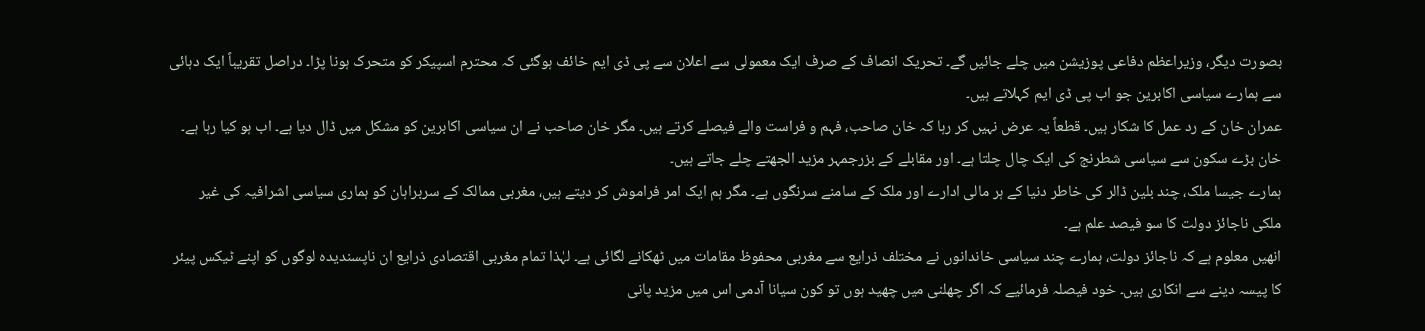بصورت دیگر، وزیراعظم دفاعی پوزیشن میں چلے جائیں گے۔ تحریک انصاف کے صرف ایک معمولی سے اعلان سے پی ڈی ایم خائف ہوگئی کہ محترم اسپیکر کو متحرک ہونا پڑا۔ دراصل تقریباً ایک دہائی سے ہمارے سیاسی اکابرین جو اب پی ڈی ایم کہلاتے ہیں۔
عمران خان کے رد عمل کا شکار ہیں۔ قطعاً یہ عرض نہیں کر رہا کہ خان صاحب، فہم و فراست والے فیصلے کرتے ہیں۔ مگر خان صاحب نے ان سیاسی اکابرین کو مشکل میں ڈال دیا ہے۔ اب ہو کیا رہا ہے۔ خان بڑے سکون سے سیاسی شطرنج کی ایک چال چلتا ہے۔ اور مقابلے کے بزرجمہر مزید الجھتے چلے جاتے ہیں۔
ہمارے جیسا ملک، چند بلین ڈالر کی خاطر دنیا کے ہر مالی ادارے اور ملک کے سامنے سرنگوں ہے۔ مگر ہم ایک امر فراموش کر دیتے ہیں، مغربی ممالک کے سربراہان کو ہماری سیاسی اشرافیہ کی غیر ملکی ناجائز دولت کا سو فیصد علم ہے۔
انھیں معلوم ہے کہ ناجائز دولت، ہمارے چند سیاسی خاندانوں نے مختلف ذرایع سے مغربی محفوظ مقامات میں ٹھکانے لگائی ہے۔ لہٰذا تمام مغربی اقتصادی ذرایع ان ناپسندیدہ لوگوں کو اپنے ٹیکس پیئر کا پیسہ دینے سے انکاری ہیں۔ خود فیصلہ فرمائیے کہ اگر چھلنی میں چھید ہوں تو کون سیانا آدمی اس میں مزید پانی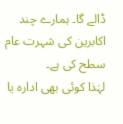ڈالے گا۔ ہمارے چند اکابرین کی شہرت عام سطح کی ہے۔
لہٰذا کوئی بھی ادارہ یا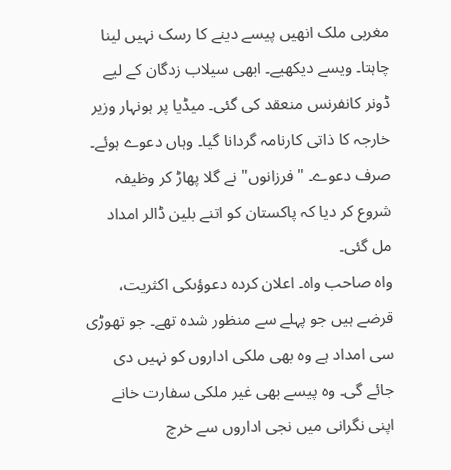مغربی ملک انھیں پیسے دینے کا رسک نہیں لینا چاہتا۔ ویسے دیکھیے۔ ابھی سیلاب زدگان کے لیے ڈونر کانفرنس منعقد کی گئی۔ میڈیا پر ہونہار وزیر خارجہ کا ذاتی کارنامہ گردانا گیا۔ وہاں دعوے ہوئے۔ صرف دعوے۔ "فرزانوں" نے گلا پھاڑ کر وظیفہ شروع کر دیا کہ پاکستان کو اتنے بلین ڈالر امداد مل گئی۔
واہ صاحب واہ۔ اعلان کردہ دعوؤںکی اکثریت، قرضے ہیں جو پہلے سے منظور شدہ تھے۔ جو تھوڑی سی امداد ہے وہ بھی ملکی اداروں کو نہیں دی جائے گی۔ وہ پیسے بھی غیر ملکی سفارت خانے اپنی نگرانی میں نجی اداروں سے خرچ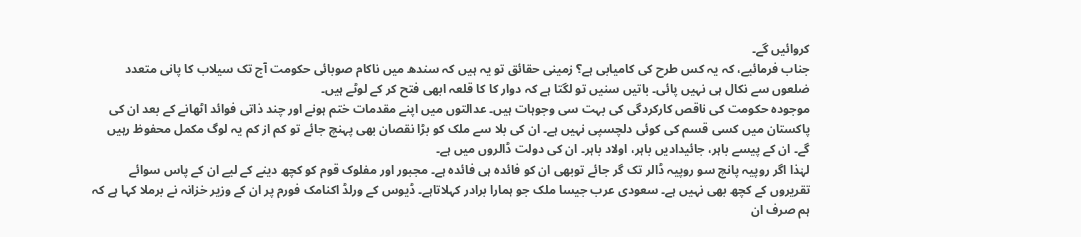کروائیں گے۔
جناب فرمائیے، کہ یہ کس طرح کی کامیابی ہے؟ زمینی حقائق تو یہ ہیں کہ سندھ میں ناکام صوبائی حکومت آج تک سیلاب کا پانی متعدد ضلعوں سے نکال ہی نہیں پائی۔ باتیں سنیں تو لگتا ہے کہ دوار کا کا قلعہ ابھی فتح کر کے لوٹے ہیں۔
موجودہ حکومت کی ناقص کارکردگی کی بہت سی وجوہات ہیں۔ عدالتوں میں اپنے مقدمات ختم ہونے اور چند ذاتی فوائد اٹھانے کے بعد ان کی پاکستان میں کسی قسم کی کوئی دلچسپی نہیں ہے۔ ان کی بلا سے ملک کو بڑا نقصان بھی پہنچ جائے تو کم از کم یہ لوگ مکمل محفوظ رہیں گے۔ ان کے پیسے باہر، جائیدادیں باہر، اولاد باہر۔ ان کی دولت ڈالروں میں ہے۔
لہٰذا اگر روپیہ پانچ سو روپیہ ڈالر تک گر جائے توبھی ان کو فائدہ ہی فائدہ ہے۔ مجبور اور مفلوک قوم کو کچھ دینے کے لیے ان کے پاس سوائے تقریروں کے کچھ بھی نہیں ہے۔ سعودی عرب جیسا ملک جو ہمارا برادر کہلاتاہے۔ ڈیوس کے ورلڈ اکنامک فورم پر ان کے وزیر خزانہ نے برملا کہا ہے کہ ہم صرف ان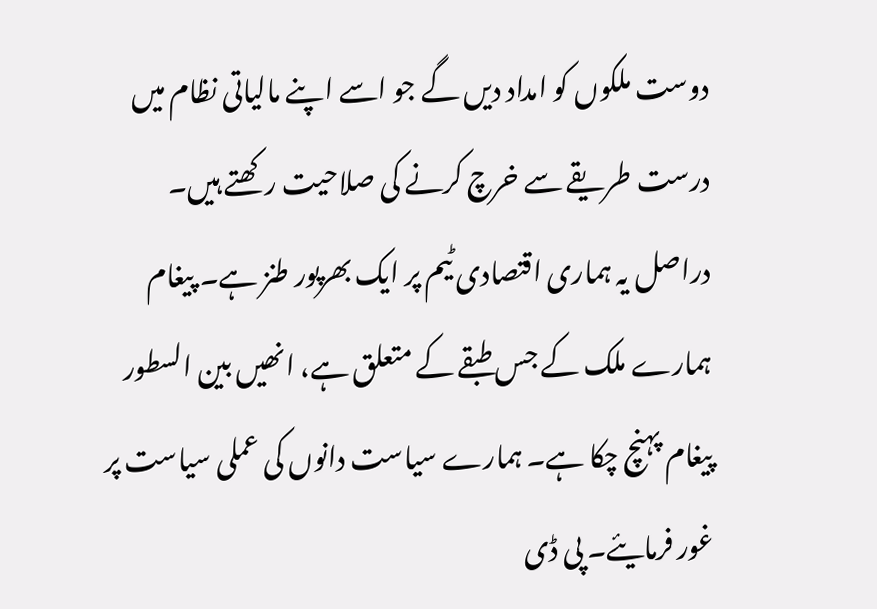دوست ملکوں کو امداد دیں گے جو اسے اپنے مالیاتی نظام میں درست طریقے سے خرچ کرنے کی صلاحیت رکھتے ہیں۔
دراصل یہ ہماری اقتصادی ٹیم پر ایک بھرپور طنز ہے۔ پیغام ہمارے ملک کے جس طبقے کے متعلق ہے، انھیں بین السطور پیغام پہنچ چکا ہے۔ ہمارے سیاست دانوں کی عملی سیاست پر غور فرمایئے۔ پی ڈی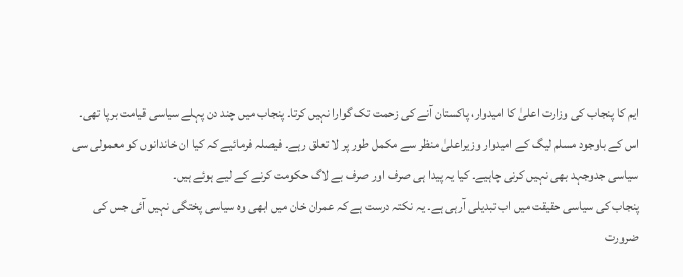ایم کا پنجاب کی وزارت اعلیٰ کا امیدوار، پاکستان آنے کی زحمت تک گوارا نہیں کرتا۔ پنجاب میں چند دن پہلے سیاسی قیامت برپا تھی۔
اس کے باوجود مسلم لیگ کے امیدوار وزیراعلیٰ منظر سے مکمل طور پر لا تعلق رہے۔ فیصلہ فرمائیے کہ کیا ان خاندانوں کو معمولی سی سیاسی جدوجہد بھی نہیں کرنی چاہیے۔ کیا یہ پیدا ہی صرف اور صرف بے لاگ حکومت کرنے کے لیے ہوئے ہیں۔
پنجاب کی سیاسی حقیقت میں اب تبدیلی آرہی ہے۔ یہ نکتہ درست ہے کہ عمران خان میں ابھی وہ سیاسی پختگی نہیں آئی جس کی ضرورت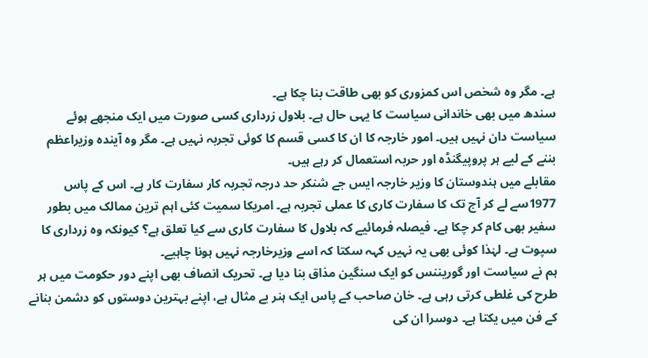ہے۔ مگر وہ شخص اس کمزوری کو بھی طاقت بنا چکا ہے۔
سندھ میں بھی خاندانی سیاست کا یہی حال ہے۔ بلاول زرداری کسی صورت میں ایک منجھے ہوئے سیاست دان نہیں ہیں۔ امور خارجہ کا ان کا کسی قسم کا کوئی تجربہ نہیں ہے۔ مگر وہ آیندہ وزیراعظم بننے کے لیے ہر پروپیگنڈہ اور حربہ استعمال کر رہے ہیں۔
مقابلے میں ہندوستان کا وزیر خارجہ ایس جے شنکر حد درجہ تجربہ کار سفارت کار ہے۔ اس کے پاس 1977سے لے کر آج تک کا سفارت کاری کا عملی تجربہ ہے۔ امریکا سمیت کئی اہم ترین ممالک میں بطور سفیر بھی کام کر چکا ہے۔ فیصلہ فرمائیے کہ بلاول کا سفارت کاری سے کیا تعلق ہے؟ کیونکہ وہ زرداری کا سپوت ہے۔ لہٰذا کوئی بھی یہ نہیں کہہ سکتا کہ اسے وزیرخارجہ نہیں ہونا چاہیے۔
ہم نے سیاست اور گوریننس کو ایک سنگین مذاق بنا دیا ہے۔ تحریک انصاف بھی اپنے دور حکومت میں ہر طرح کی غلطی کرتی رہی ہے۔ خان صاحب کے پاس ایک ہنر بے مثال ہے، اپنے بہترین دوستوں کو دشمن بنانے کے فن میں یکتا ہے۔ دوسرا ان کی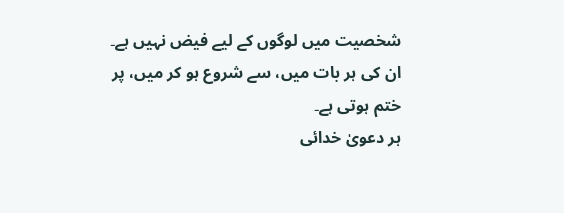شخصیت میں لوگوں کے لیے فیض نہیں ہے۔ ان کی ہر بات میں، سے شروع ہو کر میں، پر ختم ہوتی ہے۔
ہر دعویٰ خدائی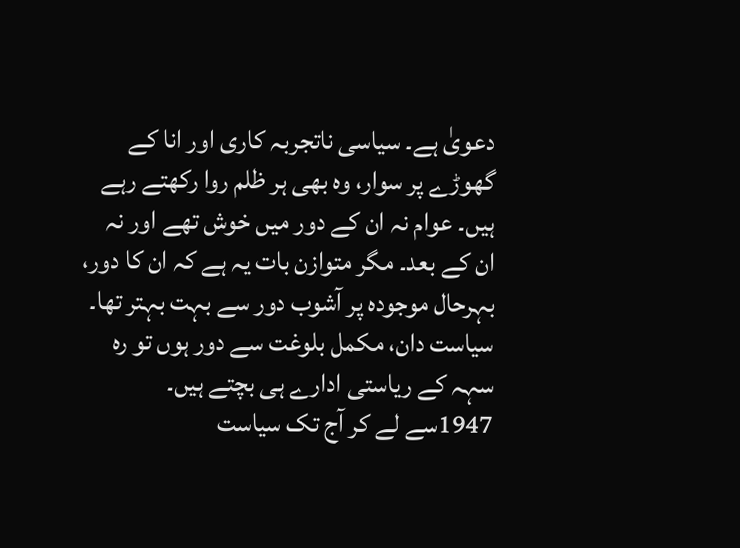دعویٰ ہے۔ سیاسی ناتجربہ کاری اور انا کے گھوڑے پر سوار، وہ بھی ہر ظلم روا رکھتے رہے ہیں۔ عوام نہ ان کے دور میں خوش تھے اور نہ ان کے بعد۔ مگر متوازن بات یہ ہے کہ ان کا دور، بہرحال موجودہ پر آشوب دور سے بہت بہتر تھا۔
سیاست دان، مکمل بلوغت سے دور ہوں تو رہ سہہ کے ریاستی ادارے ہی بچتے ہیں۔ 1947سے لے کر آج تک سیاست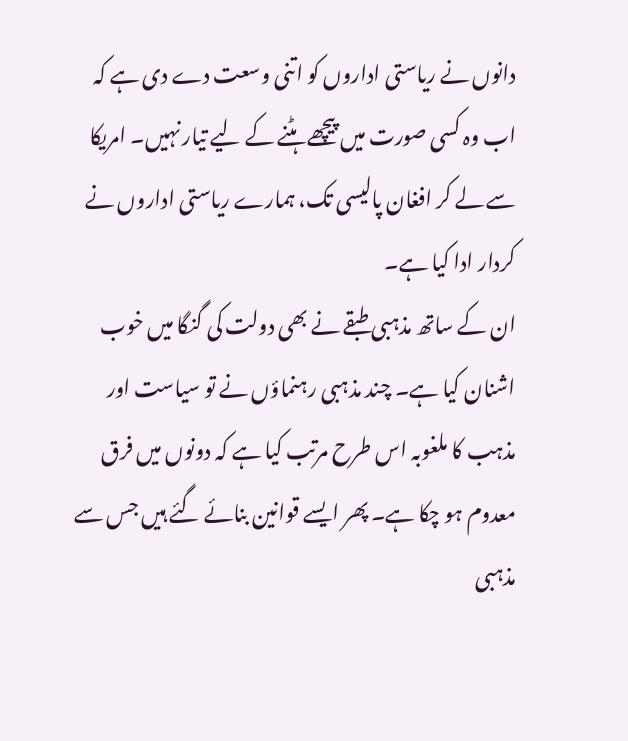دانوں نے ریاستی اداروں کو اتنی وسعت دے دی ہے کہ اب وہ کسی صورت میں پیچھے ہٹنے کے لیے تیار نہیں۔ امریکا سے لے کر افغان پالیسی تک، ہمارے ریاستی اداروں نے کردار ادا کیا ہے۔
ان کے ساتھ مذہبی طبقے نے بھی دولت کی گنگا میں خوب اشنان کیا ہے۔ چند مذہبی رہنماؤں نے تو سیاست اور مذہب کا ملغوبہ اس طرح مرتب کیا ہے کہ دونوں میں فرق معدوم ہو چکا ہے۔ پھر ایسے قوانین بنائے گئے ہیں جس سے مذہبی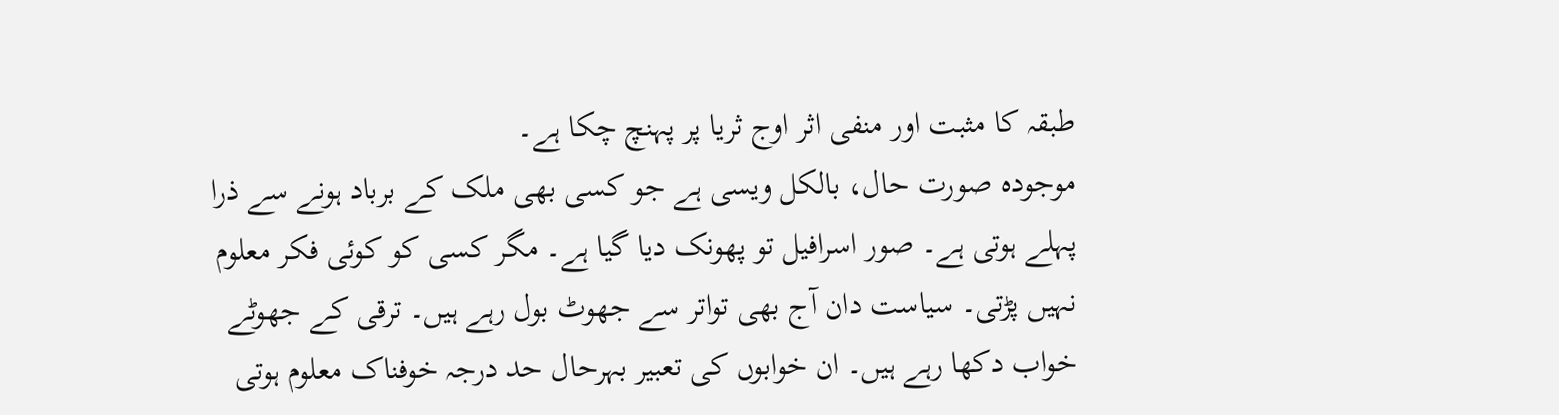طبقہ کا مثبت اور منفی اثر اوج ثریا پر پہنچ چکا ہے۔
موجودہ صورت حال، بالکل ویسی ہے جو کسی بھی ملک کے برباد ہونے سے ذرا پہلے ہوتی ہے۔ صور اسرافیل تو پھونک دیا گیا ہے۔ مگر کسی کو کوئی فکر معلوم نہیں پڑتی۔ سیاست دان آج بھی تواتر سے جھوٹ بول رہے ہیں۔ ترقی کے جھوٹے خواب دکھا رہے ہیں۔ ان خوابوں کی تعبیر بہرحال حد درجہ خوفناک معلوم ہوتی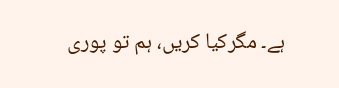ہے۔ مگرکیا کریں، ہم تو پوری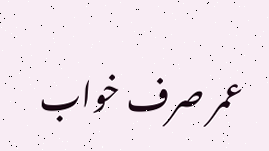عمر صرف خواب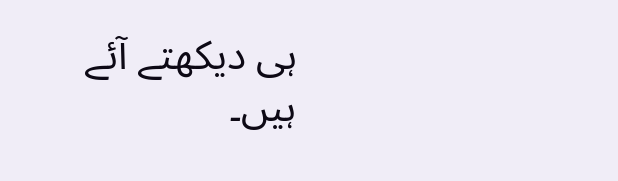ہی دیکھتے آئے ہیں۔